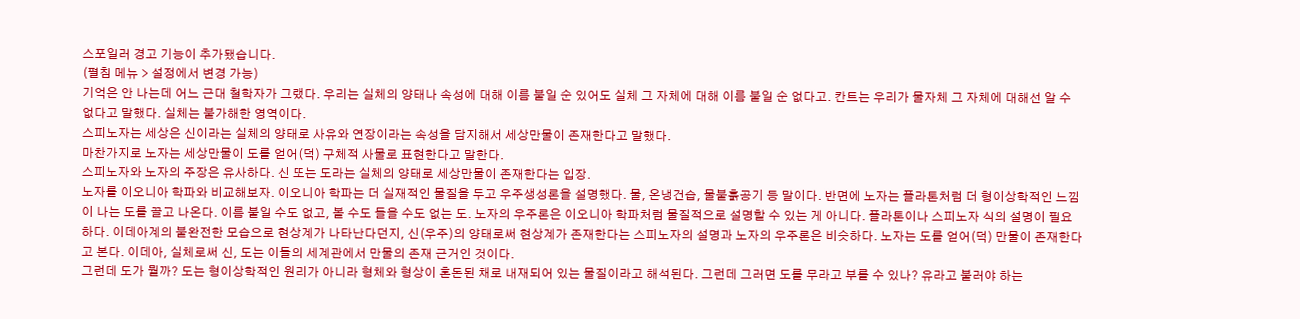스포일러 경고 기능이 추가됐습니다.
(펼침 메뉴 > 설정에서 변경 가능)
기억은 안 나는데 어느 근대 철학자가 그랬다. 우리는 실체의 양태나 속성에 대해 이름 붙일 순 있어도 실체 그 자체에 대해 이름 붙일 순 없다고. 칸트는 우리가 물자체 그 자체에 대해선 알 수 없다고 말했다. 실체는 불가해한 영역이다.
스피노자는 세상은 신이라는 실체의 양태로 사유와 연장이라는 속성을 담지해서 세상만물이 존재한다고 말했다.
마찬가지로 노자는 세상만물이 도를 얻어(덕) 구체적 사물로 표현한다고 말한다.
스피노자와 노자의 주장은 유사하다. 신 또는 도라는 실체의 양태로 세상만물이 존재한다는 입장.
노자를 이오니아 학파와 비교해보자. 이오니아 학파는 더 실재적인 물질을 두고 우주생성론을 설명했다. 물, 온냉건습, 물불흙공기 등 말이다. 반면에 노자는 플라톤처럼 더 형이상학적인 느낌이 나는 도를 끌고 나온다. 이름 붙일 수도 없고, 볼 수도 들을 수도 없는 도. 노자의 우주론은 이오니아 학파처럼 물질적으로 설명할 수 있는 게 아니다. 플라톤이나 스피노자 식의 설명이 필요하다. 이데아계의 불완전한 모습으로 현상계가 나타난다던지, 신(우주)의 양태로써 현상계가 존재한다는 스피노자의 설명과 노자의 우주론은 비슷하다. 노자는 도를 얻어(덕) 만물이 존재한다고 본다. 이데아, 실체로써 신, 도는 이들의 세계관에서 만물의 존재 근거인 것이다.
그런데 도가 뭘까? 도는 형이상학적인 원리가 아니라 형체와 형상이 혼돈된 채로 내재되어 있는 물질이라고 해석된다. 그런데 그러면 도를 무라고 부를 수 있나? 유라고 불러야 하는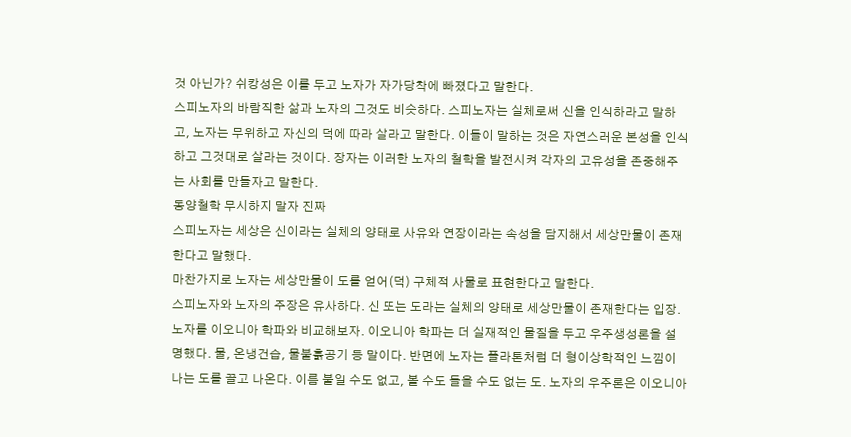것 아닌가? 쉬캉성은 이를 두고 노자가 자가당착에 빠졌다고 말한다.
스피노자의 바람직한 삶과 노자의 그것도 비슷하다. 스피노자는 실체로써 신을 인식하라고 말하고, 노자는 무위하고 자신의 덕에 따라 살라고 말한다. 이들이 말하는 것은 자연스러운 본성을 인식하고 그것대로 살라는 것이다. 장자는 이러한 노자의 철학을 발전시켜 각자의 고유성을 존중해주는 사회를 만들자고 말한다.
동양철학 무시하지 말자 진짜
스피노자는 세상은 신이라는 실체의 양태로 사유와 연장이라는 속성을 담지해서 세상만물이 존재한다고 말했다.
마찬가지로 노자는 세상만물이 도를 얻어(덕) 구체적 사물로 표현한다고 말한다.
스피노자와 노자의 주장은 유사하다. 신 또는 도라는 실체의 양태로 세상만물이 존재한다는 입장.
노자를 이오니아 학파와 비교해보자. 이오니아 학파는 더 실재적인 물질을 두고 우주생성론을 설명했다. 물, 온냉건습, 물불흙공기 등 말이다. 반면에 노자는 플라톤처럼 더 형이상학적인 느낌이 나는 도를 끌고 나온다. 이름 붙일 수도 없고, 볼 수도 들을 수도 없는 도. 노자의 우주론은 이오니아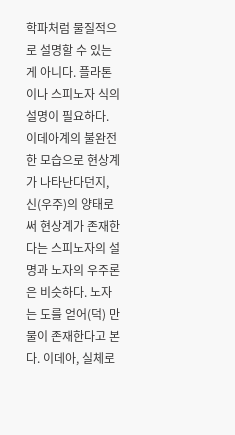학파처럼 물질적으로 설명할 수 있는 게 아니다. 플라톤이나 스피노자 식의 설명이 필요하다. 이데아계의 불완전한 모습으로 현상계가 나타난다던지, 신(우주)의 양태로써 현상계가 존재한다는 스피노자의 설명과 노자의 우주론은 비슷하다. 노자는 도를 얻어(덕) 만물이 존재한다고 본다. 이데아, 실체로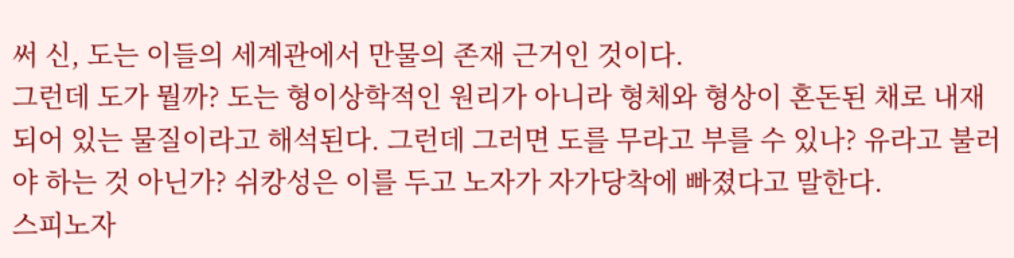써 신, 도는 이들의 세계관에서 만물의 존재 근거인 것이다.
그런데 도가 뭘까? 도는 형이상학적인 원리가 아니라 형체와 형상이 혼돈된 채로 내재되어 있는 물질이라고 해석된다. 그런데 그러면 도를 무라고 부를 수 있나? 유라고 불러야 하는 것 아닌가? 쉬캉성은 이를 두고 노자가 자가당착에 빠졌다고 말한다.
스피노자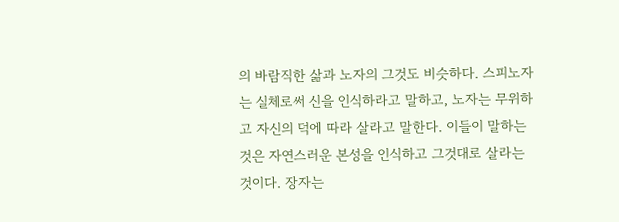의 바람직한 삶과 노자의 그것도 비슷하다. 스피노자는 실체로써 신을 인식하라고 말하고, 노자는 무위하고 자신의 덕에 따라 살라고 말한다. 이들이 말하는 것은 자연스러운 본성을 인식하고 그것대로 살라는 것이다. 장자는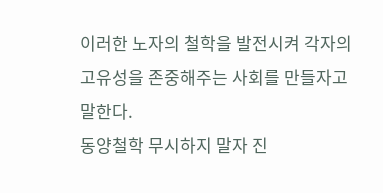이러한 노자의 철학을 발전시켜 각자의 고유성을 존중해주는 사회를 만들자고 말한다.
동양철학 무시하지 말자 진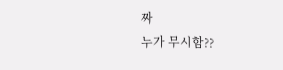짜
누가 무시함??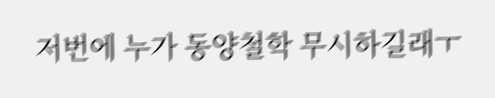저번에 누가 동양철학 무시하길래ㅜ